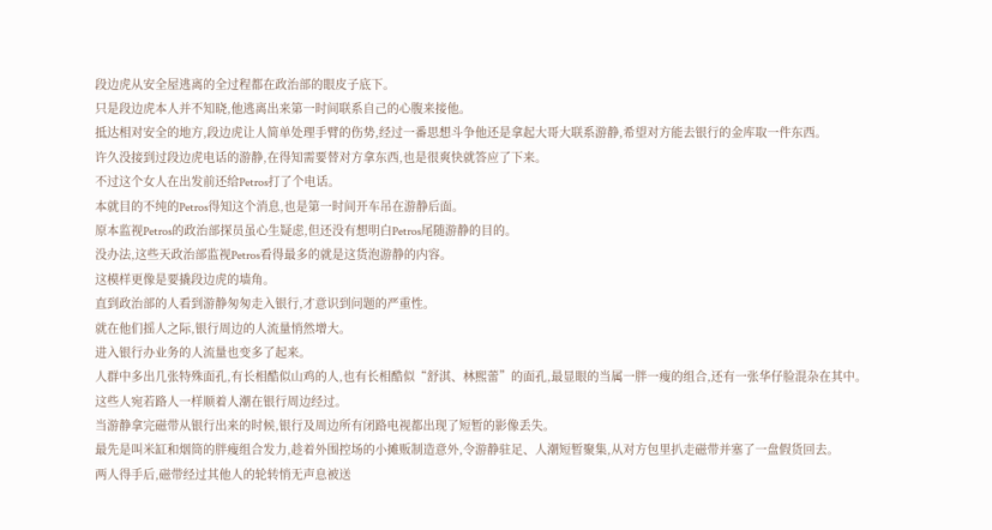段边虎从安全屋逃离的全过程都在政治部的眼皮子底下。
只是段边虎本人并不知晓,他逃离出来第一时间联系自己的心腹来接他。
抵达相对安全的地方,段边虎让人简单处理手臂的伤势,经过一番思想斗争他还是拿起大哥大联系游静,希望对方能去银行的金库取一件东西。
许久没接到过段边虎电话的游静,在得知需要替对方拿东西,也是很爽快就答应了下来。
不过这个女人在出发前还给Petros打了个电话。
本就目的不纯的Petros得知这个消息,也是第一时间开车吊在游静后面。
原本监视Petros的政治部探员虽心生疑虑,但还没有想明白Petros尾随游静的目的。
没办法,这些天政治部监视Petros看得最多的就是这货泡游静的内容。
这模样更像是要撬段边虎的墙角。
直到政治部的人看到游静匆匆走入银行,才意识到问题的严重性。
就在他们摇人之际,银行周边的人流量悄然增大。
进入银行办业务的人流量也变多了起来。
人群中多出几张特殊面孔,有长相酷似山鸡的人,也有长相酷似“舒淇、林熙蕾”的面孔,最显眼的当属一胖一瘦的组合,还有一张华仔脸混杂在其中。
这些人宛若路人一样顺着人潮在银行周边经过。
当游静拿完磁带从银行出来的时候,银行及周边所有闭路电视都出现了短暂的影像丢失。
最先是叫米缸和烟筒的胖瘦组合发力,趁着外围控场的小摊贩制造意外,令游静驻足、人潮短暂聚集,从对方包里扒走磁带并塞了一盘假货回去。
两人得手后,磁带经过其他人的轮转悄无声息被送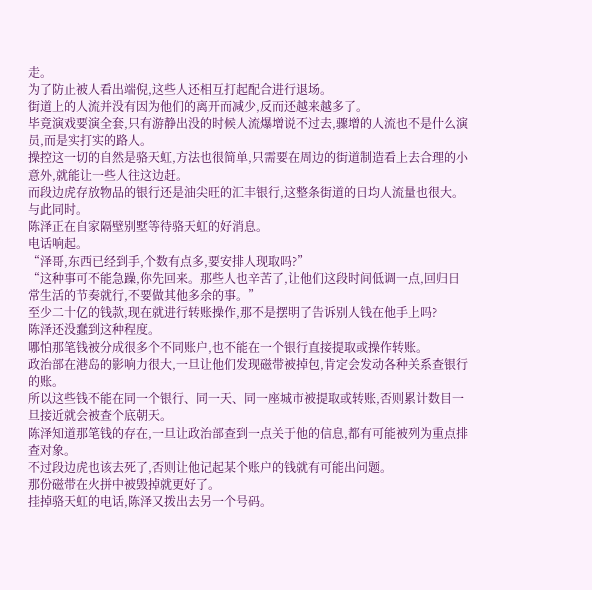走。
为了防止被人看出端倪,这些人还相互打起配合进行退场。
街道上的人流并没有因为他们的离开而减少,反而还越来越多了。
毕竟演戏要演全套,只有游静出没的时候人流爆增说不过去,骤增的人流也不是什么演员,而是实打实的路人。
操控这一切的自然是骆天虹,方法也很简单,只需要在周边的街道制造看上去合理的小意外,就能让一些人往这边赶。
而段边虎存放物品的银行还是油尖旺的汇丰银行,这整条街道的日均人流量也很大。
与此同时。
陈泽正在自家隔壁别墅等待骆天虹的好消息。
电话响起。
“泽哥,东西已经到手,个数有点多,要安排人现取吗?”
“这种事可不能急躁,你先回来。那些人也辛苦了,让他们这段时间低调一点,回归日常生活的节奏就行,不要做其他多余的事。”
至少二十亿的钱款,现在就进行转账操作,那不是摆明了告诉别人钱在他手上吗?
陈泽还没蠢到这种程度。
哪怕那笔钱被分成很多个不同账户,也不能在一个银行直接提取或操作转账。
政治部在港岛的影响力很大,一旦让他们发现磁带被掉包,肯定会发动各种关系查银行的账。
所以这些钱不能在同一个银行、同一天、同一座城市被提取或转账,否则累计数目一旦接近就会被查个底朝天。
陈泽知道那笔钱的存在,一旦让政治部查到一点关于他的信息,都有可能被列为重点排查对象。
不过段边虎也该去死了,否则让他记起某个账户的钱就有可能出问题。
那份磁带在火拼中被毁掉就更好了。
挂掉骆天虹的电话,陈泽又拨出去另一个号码。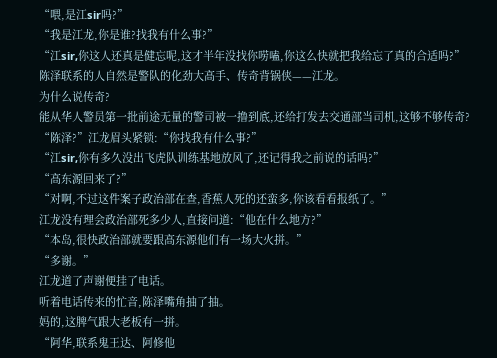“喂,是江sir吗?”
“我是江龙,你是谁?找我有什么事?”
“江sir,你这人还真是健忘呢,这才半年没找你唠嗑,你这么快就把我给忘了真的合适吗?”
陈泽联系的人自然是警队的化劲大高手、传奇背锅侠——江龙。
为什么说传奇?
能从华人警员第一批前途无量的警司被一撸到底,还给打发去交通部当司机,这够不够传奇?
“陈泽?”江龙眉头紧锁:“你找我有什么事?”
“江sir,你有多久没出飞虎队训练基地放风了,还记得我之前说的话吗?”
“高东源回来了?”
“对啊,不过这件案子政治部在查,香蕉人死的还蛮多,你该看看报纸了。”
江龙没有理会政治部死多少人,直接问道:“他在什么地方?”
“本岛,很快政治部就要跟高东源他们有一场大火拼。”
“多谢。”
江龙道了声谢便挂了电话。
听着电话传来的忙音,陈泽嘴角抽了抽。
妈的,这脾气跟大老板有一拼。
“阿华,联系鬼王达、阿修他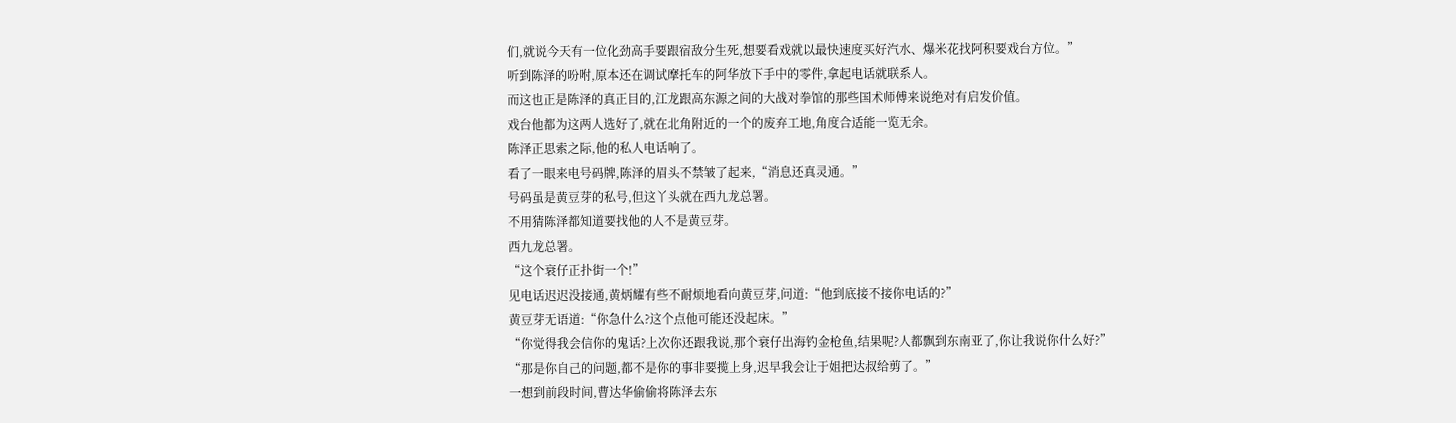们,就说今天有一位化劲高手要跟宿敌分生死,想要看戏就以最快速度买好汽水、爆米花找阿积要戏台方位。”
听到陈泽的吩咐,原本还在调试摩托车的阿华放下手中的零件,拿起电话就联系人。
而这也正是陈泽的真正目的,江龙跟高东源之间的大战对拳馆的那些国术师傅来说绝对有启发价值。
戏台他都为这两人选好了,就在北角附近的一个的废弃工地,角度合适能一览无余。
陈泽正思索之际,他的私人电话响了。
看了一眼来电号码牌,陈泽的眉头不禁皱了起来,“消息还真灵通。”
号码虽是黄豆芽的私号,但这丫头就在西九龙总署。
不用猜陈泽都知道要找他的人不是黄豆芽。
西九龙总署。
“这个衰仔正扑街一个!”
见电话迟迟没接通,黄炳耀有些不耐烦地看向黄豆芽,问道:“他到底接不接你电话的?”
黄豆芽无语道:“你急什么?这个点他可能还没起床。”
“你觉得我会信你的鬼话?上次你还跟我说,那个衰仔出海钓金枪鱼,结果呢?人都飘到东南亚了,你让我说你什么好?”
“那是你自己的问题,都不是你的事非要揽上身,迟早我会让于姐把达叔给剪了。”
一想到前段时间,曹达华偷偷将陈泽去东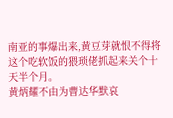南亚的事爆出来,黄豆芽就恨不得将这个吃软饭的猥琐佬抓起来关个十天半个月。
黄炳耀不由为曹达华默哀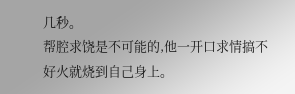几秒。
帮腔求饶是不可能的,他一开口求情搞不好火就烧到自己身上。